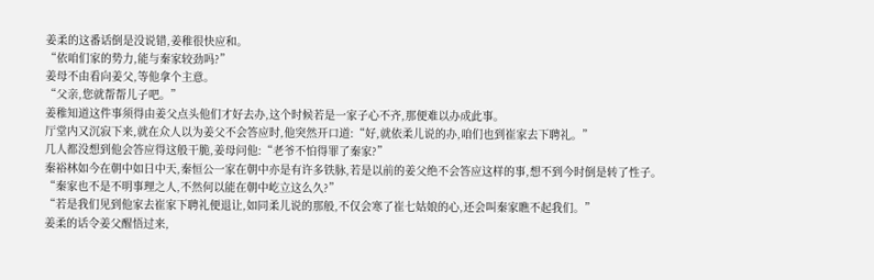姜柔的这番话倒是没说错,姜稚很快应和。
“依咱们家的势力,能与秦家较劲吗?”
姜母不由看向姜父,等他拿个主意。
“父亲,您就帮帮儿子吧。”
姜稚知道这件事须得由姜父点头他们才好去办,这个时候若是一家子心不齐,那便难以办成此事。
厅堂内又沉寂下来,就在众人以为姜父不会答应时,他突然开口道:“好,就依柔儿说的办,咱们也到崔家去下聘礼。”
几人都没想到他会答应得这般干脆,姜母问他:“老爷不怕得罪了秦家?”
秦裕林如今在朝中如日中天,秦恒公一家在朝中亦是有许多铁脉,若是以前的姜父绝不会答应这样的事,想不到今时倒是转了性子。
“秦家也不是不明事理之人,不然何以能在朝中屹立这么久?”
“若是我们见到他家去崔家下聘礼便退让,如同柔儿说的那般,不仅会寒了崔七姑娘的心,还会叫秦家瞧不起我们。”
姜柔的话令姜父醒悟过来,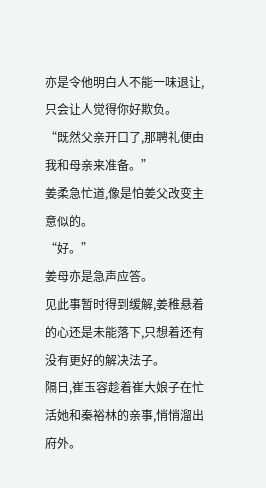亦是令他明白人不能一味退让,只会让人觉得你好欺负。
“既然父亲开口了,那聘礼便由我和母亲来准备。”
姜柔急忙道,像是怕姜父改变主意似的。
“好。”
姜母亦是急声应答。
见此事暂时得到缓解,姜稚悬着的心还是未能落下,只想着还有没有更好的解决法子。
隔日,崔玉容趁着崔大娘子在忙活她和秦裕林的亲事,悄悄溜出府外。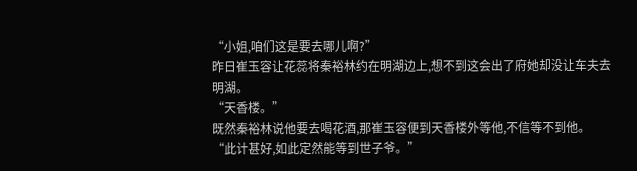“小姐,咱们这是要去哪儿啊?”
昨日崔玉容让花蕊将秦裕林约在明湖边上,想不到这会出了府她却没让车夫去明湖。
“天香楼。”
既然秦裕林说他要去喝花酒,那崔玉容便到天香楼外等他,不信等不到他。
“此计甚好,如此定然能等到世子爷。”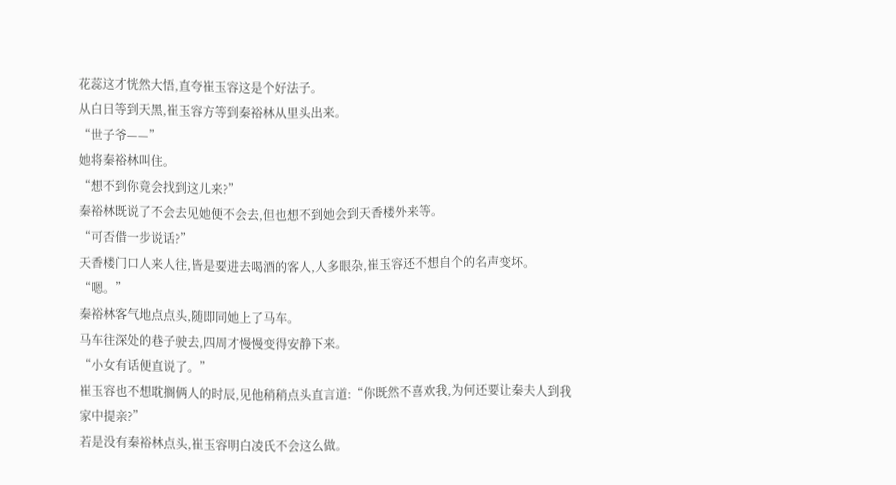花蕊这才恍然大悟,直夸崔玉容这是个好法子。
从白日等到天黑,崔玉容方等到秦裕林从里头出来。
“世子爷——”
她将秦裕林叫住。
“想不到你竟会找到这儿来?”
秦裕林既说了不会去见她便不会去,但也想不到她会到天香楼外来等。
“可否借一步说话?”
天香楼门口人来人往,皆是要进去喝酒的客人,人多眼杂,崔玉容还不想自个的名声变坏。
“嗯。”
秦裕林客气地点点头,随即同她上了马车。
马车往深处的巷子驶去,四周才慢慢变得安静下来。
“小女有话便直说了。”
崔玉容也不想耽搁俩人的时辰,见他稍稍点头直言道:“你既然不喜欢我,为何还要让秦夫人到我家中提亲?”
若是没有秦裕林点头,崔玉容明白凌氏不会这么做。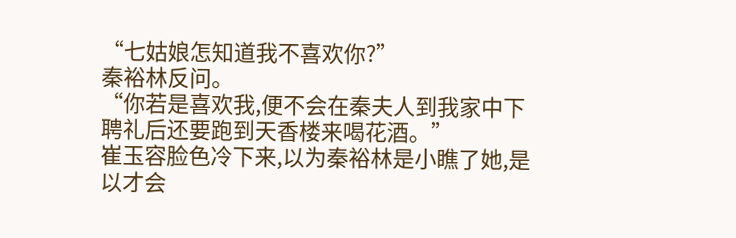“七姑娘怎知道我不喜欢你?”
秦裕林反问。
“你若是喜欢我,便不会在秦夫人到我家中下聘礼后还要跑到天香楼来喝花酒。”
崔玉容脸色冷下来,以为秦裕林是小瞧了她,是以才会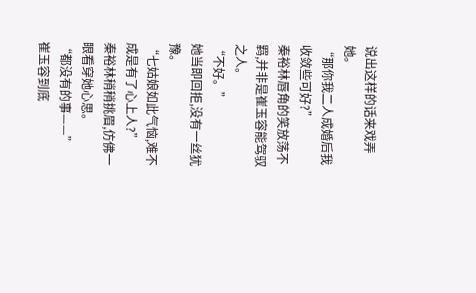说出这样的话来戏弄她。
“那你我二人成婚后我收敛些可好?”
秦裕林唇角的笑放荡不羁,并非是崔玉容能驾驭之人。
“不好。”
她当即回拒,没有一丝犹豫。
“七姑娘如此气恼,难不成是有了心上人?”
秦裕林稍稍挑眉,仿佛一眼看穿她心思。
“都没有的事——”
崔玉容到底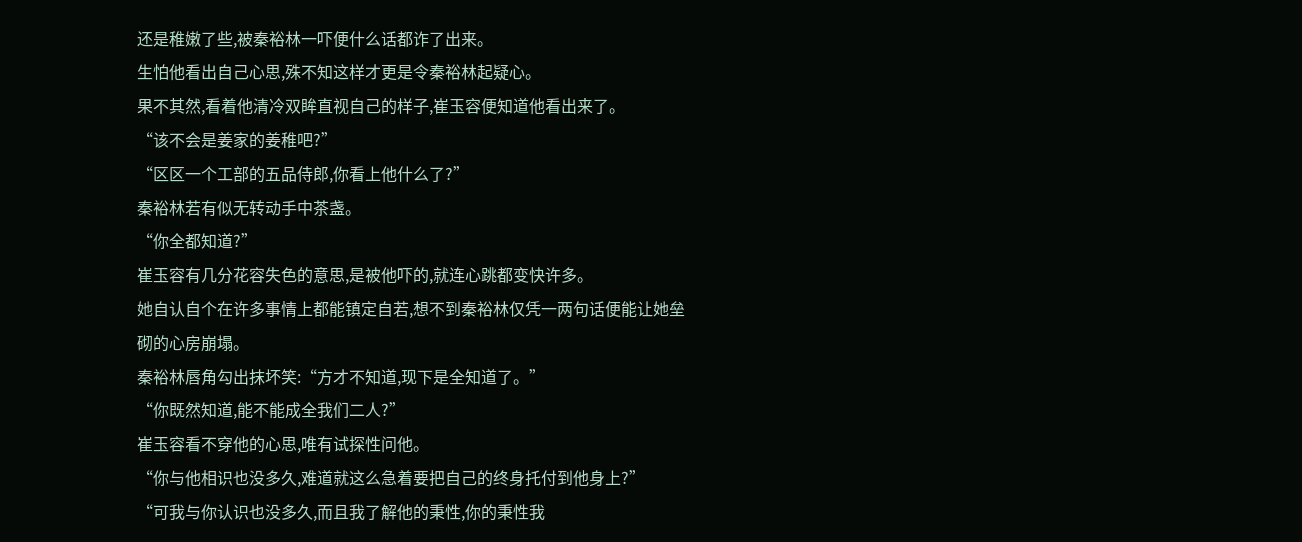还是稚嫩了些,被秦裕林一吓便什么话都诈了出来。
生怕他看出自己心思,殊不知这样才更是令秦裕林起疑心。
果不其然,看着他清冷双眸直视自己的样子,崔玉容便知道他看出来了。
“该不会是姜家的姜稚吧?”
“区区一个工部的五品侍郎,你看上他什么了?”
秦裕林若有似无转动手中茶盏。
“你全都知道?”
崔玉容有几分花容失色的意思,是被他吓的,就连心跳都变快许多。
她自认自个在许多事情上都能镇定自若,想不到秦裕林仅凭一两句话便能让她垒砌的心房崩塌。
秦裕林唇角勾出抹坏笑:“方才不知道,现下是全知道了。”
“你既然知道,能不能成全我们二人?”
崔玉容看不穿他的心思,唯有试探性问他。
“你与他相识也没多久,难道就这么急着要把自己的终身托付到他身上?”
“可我与你认识也没多久,而且我了解他的秉性,你的秉性我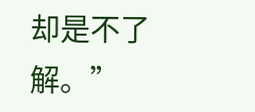却是不了解。”